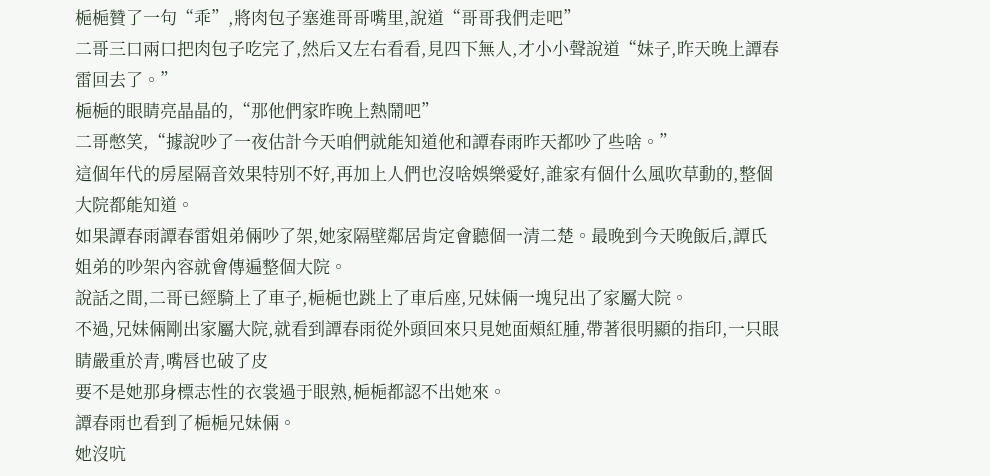梔梔贊了一句“乖”,將肉包子塞進哥哥嘴里,說道“哥哥我們走吧”
二哥三口兩口把肉包子吃完了,然后又左右看看,見四下無人,才小小聲說道“妹子,昨天晚上譚春雷回去了。”
梔梔的眼睛亮晶晶的,“那他們家昨晚上熱鬧吧”
二哥憋笑,“據說吵了一夜估計今天咱們就能知道他和譚春雨昨天都吵了些啥。”
這個年代的房屋隔音效果特別不好,再加上人們也沒啥娛樂愛好,誰家有個什么風吹草動的,整個大院都能知道。
如果譚春雨譚春雷姐弟倆吵了架,她家隔壁鄰居肯定會聽個一清二楚。最晚到今天晚飯后,譚氏姐弟的吵架內容就會傳遍整個大院。
說話之間,二哥已經騎上了車子,梔梔也跳上了車后座,兄妹倆一塊兒出了家屬大院。
不過,兄妹倆剛出家屬大院,就看到譚春雨從外頭回來只見她面頰紅腫,帶著很明顯的指印,一只眼睛嚴重於青,嘴唇也破了皮
要不是她那身標志性的衣裳過于眼熟,梔梔都認不出她來。
譚春雨也看到了梔梔兄妹倆。
她沒吭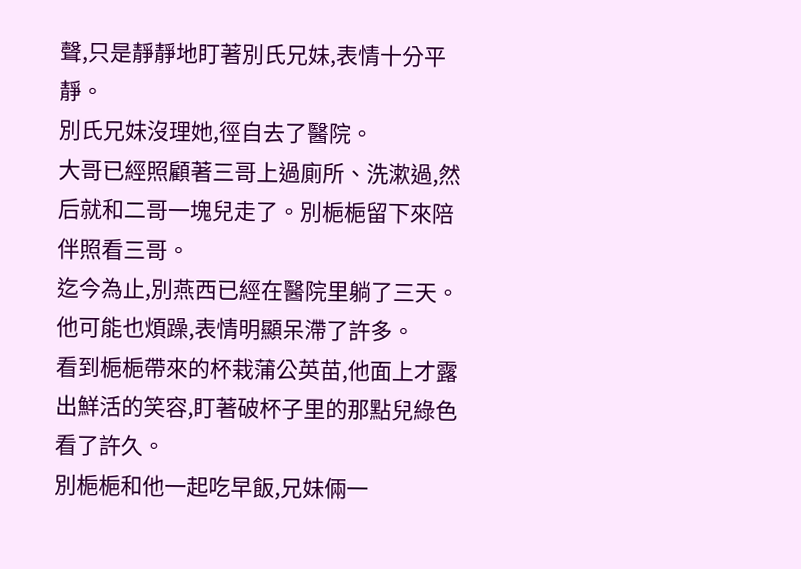聲,只是靜靜地盯著別氏兄妹,表情十分平靜。
別氏兄妹沒理她,徑自去了醫院。
大哥已經照顧著三哥上過廁所、洗漱過,然后就和二哥一塊兒走了。別梔梔留下來陪伴照看三哥。
迄今為止,別燕西已經在醫院里躺了三天。
他可能也煩躁,表情明顯呆滯了許多。
看到梔梔帶來的杯栽蒲公英苗,他面上才露出鮮活的笑容,盯著破杯子里的那點兒綠色看了許久。
別梔梔和他一起吃早飯,兄妹倆一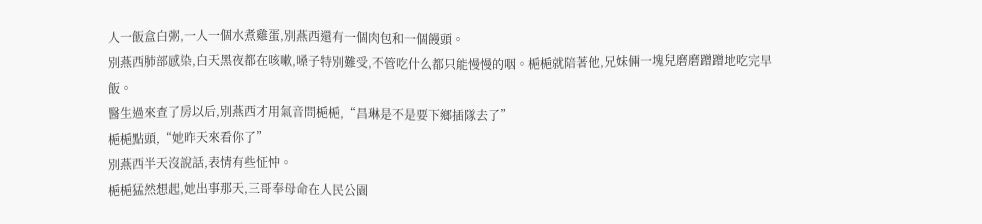人一飯盒白粥,一人一個水煮雞蛋,別燕西還有一個肉包和一個饅頭。
別燕西肺部感染,白天黑夜都在咳嗽,嗓子特別難受,不管吃什么都只能慢慢的咽。梔梔就陪著他,兄妹倆一塊兒磨磨蹭蹭地吃完早飯。
醫生過來查了房以后,別燕西才用氣音問梔梔,“昌琳是不是要下鄉插隊去了”
梔梔點頭,“她昨天來看你了”
別燕西半天沒說話,表情有些怔忡。
梔梔猛然想起,她出事那天,三哥奉母命在人民公園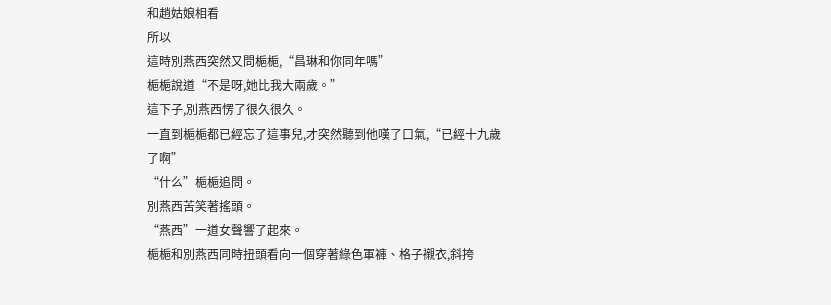和趙姑娘相看
所以
這時別燕西突然又問梔梔,“昌琳和你同年嗎”
梔梔說道“不是呀,她比我大兩歲。”
這下子,別燕西愣了很久很久。
一直到梔梔都已經忘了這事兒,才突然聽到他嘆了口氣,“已經十九歲了啊”
“什么”梔梔追問。
別燕西苦笑著搖頭。
“燕西”一道女聲響了起來。
梔梔和別燕西同時扭頭看向一個穿著綠色軍褲、格子襯衣,斜挎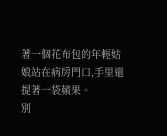著一個花布包的年輕姑娘站在病房門口,手里還提著一袋蘋果。
別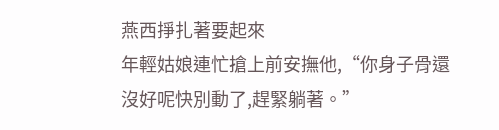燕西掙扎著要起來
年輕姑娘連忙搶上前安撫他,“你身子骨還沒好呢快別動了,趕緊躺著。”